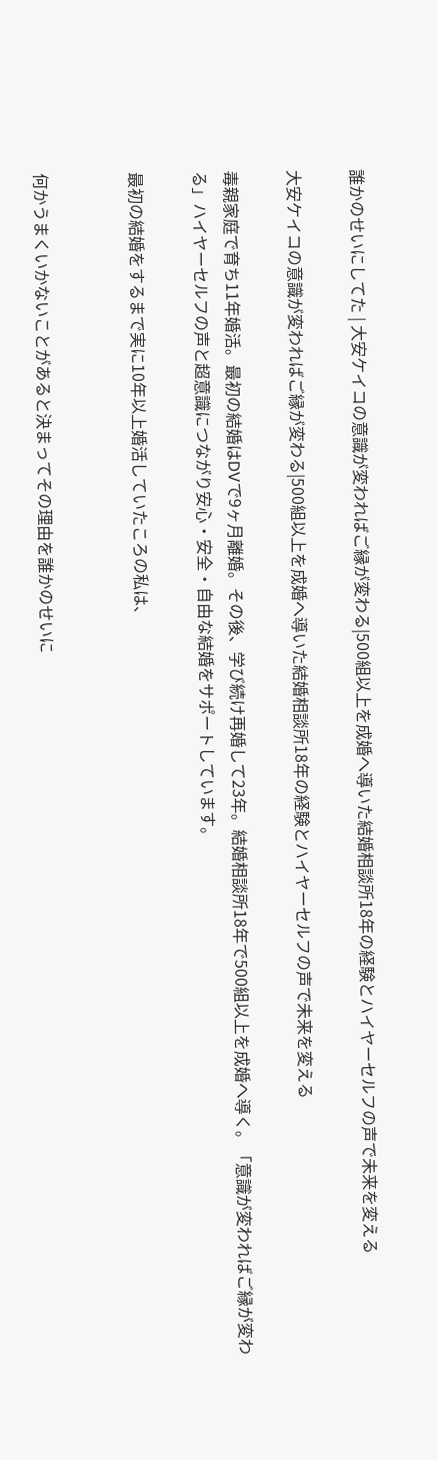誰かのせいにしてた | 大安ケイコの意識が変わればご縁が変わる|500組以上を成婚へ導いた結婚相談所18年の経験とハイヤーセルフの声で未来を変える

大安ケイコの意識が変わればご縁が変わる|500組以上を成婚へ導いた結婚相談所18年の経験とハイヤーセルフの声で未来を変える

毒親家庭で育ち11年婚活。最初の結婚はDVで9ヶ月離婚。その後、学び続け再婚して23年。結婚相談所18年で500組以上を成婚へ導く。「意識が変わればご縁が変わる」ハイヤーセルフの声と超意識につながり安心・安全・自由な結婚をサポートしています。

最初の結婚をするまで実に10年以上婚活していたころの私は、


何かうまくいかないことがあると決まってその理由を誰かのせいに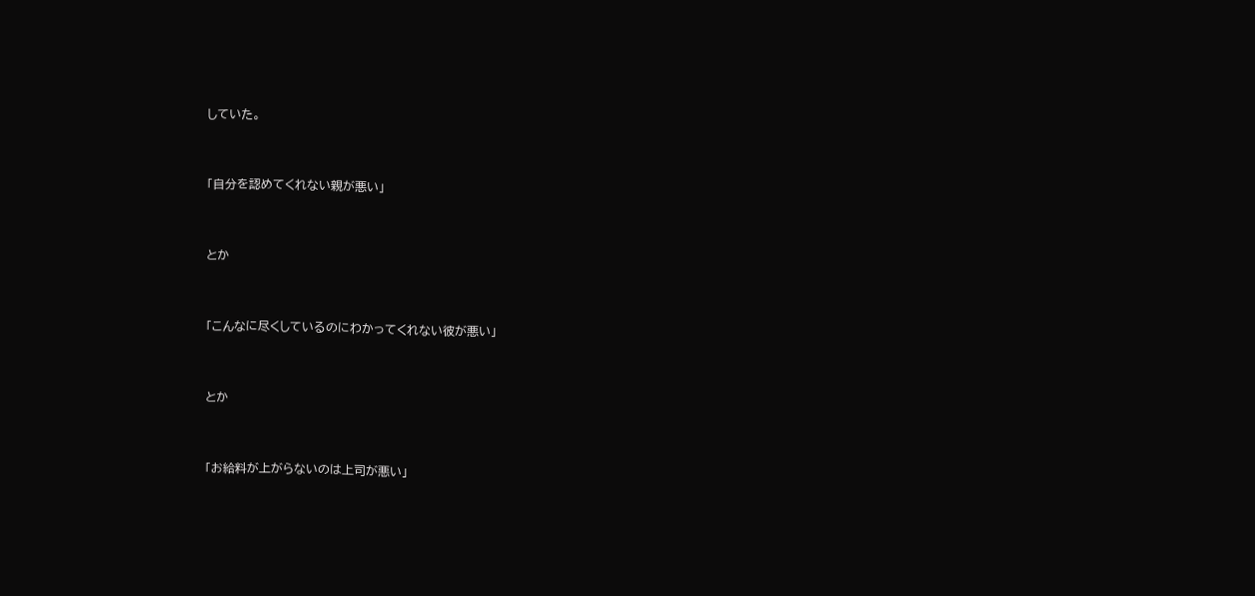していた。


「自分を認めてくれない親が悪い」


とか


「こんなに尽くしているのにわかってくれない彼が悪い」


とか


「お給料が上がらないのは上司が悪い」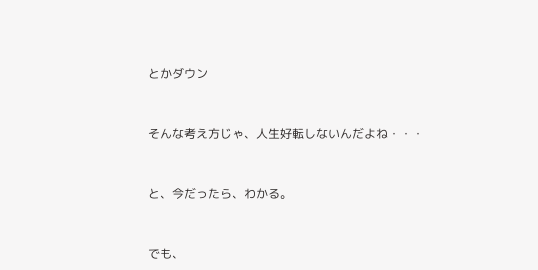とかダウン


そんな考え方じゃ、人生好転しないんだよね・・・


と、今だったら、わかる。


でも、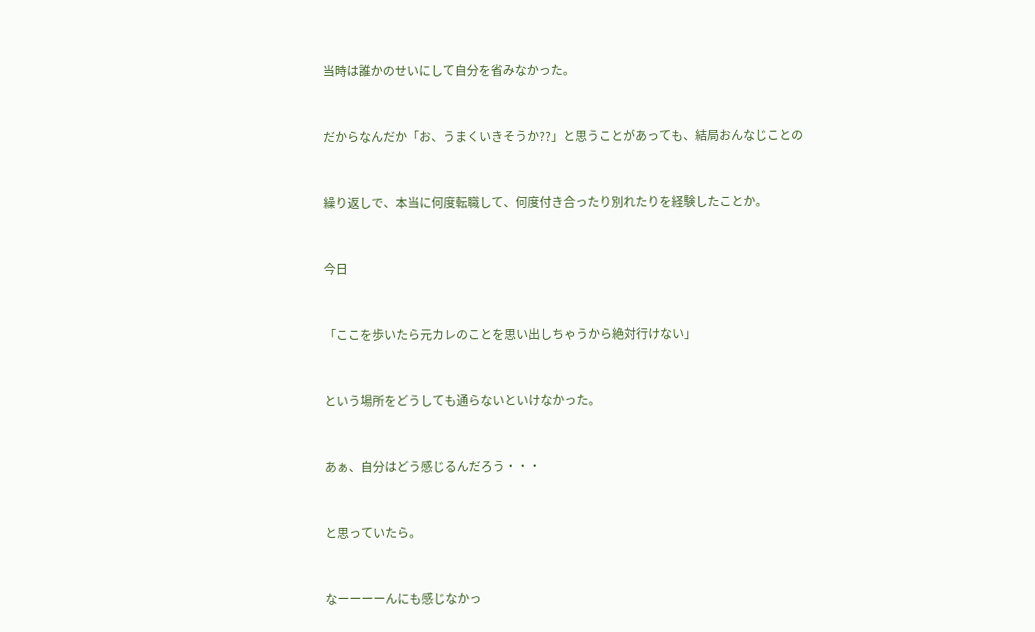当時は誰かのせいにして自分を省みなかった。


だからなんだか「お、うまくいきそうか??」と思うことがあっても、結局おんなじことの


繰り返しで、本当に何度転職して、何度付き合ったり別れたりを経験したことか。


今日


「ここを歩いたら元カレのことを思い出しちゃうから絶対行けない」


という場所をどうしても通らないといけなかった。


あぁ、自分はどう感じるんだろう・・・


と思っていたら。


なーーーーんにも感じなかっ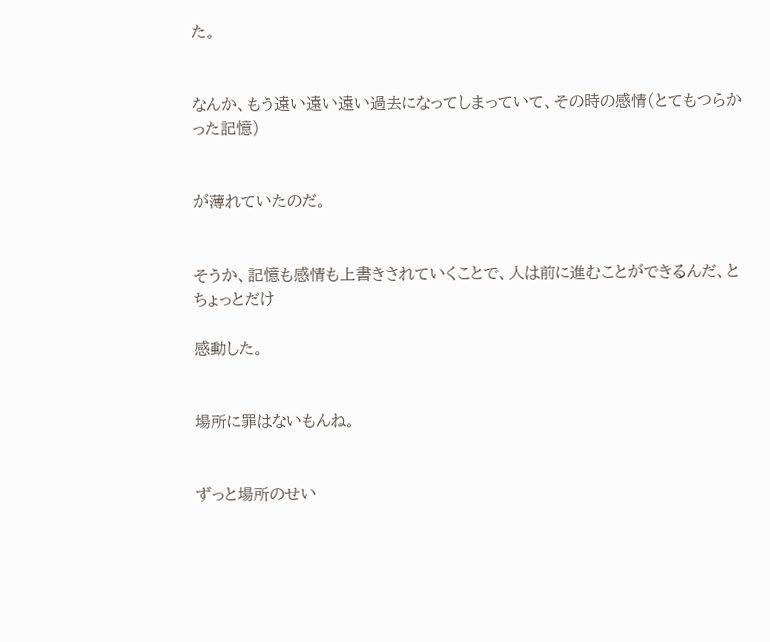た。


なんか、もう遠い遠い遠い過去になってしまっていて、その時の感情(とてもつらかった記憶)


が薄れていたのだ。


そうか、記憶も感情も上書きされていくことで、人は前に進むことができるんだ、とちょっとだけ

感動した。


場所に罪はないもんね。


ずっと場所のせい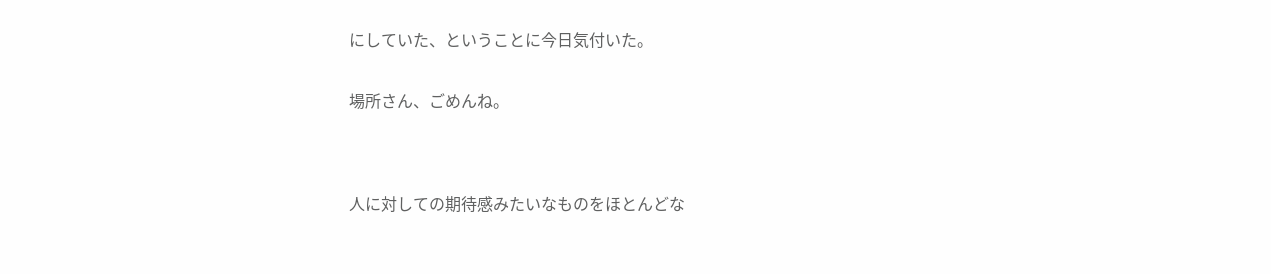にしていた、ということに今日気付いた。


場所さん、ごめんね。




人に対しての期待感みたいなものをほとんどな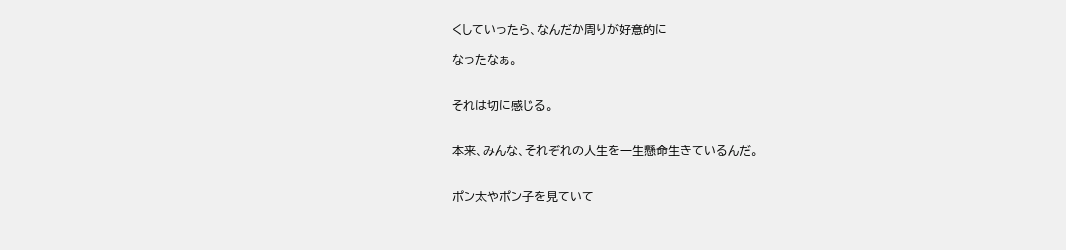くしていったら、なんだか周りが好意的に

なったなぁ。


それは切に感じる。


本来、みんな、それぞれの人生を一生懸命生きているんだ。


ポン太やポン子を見ていて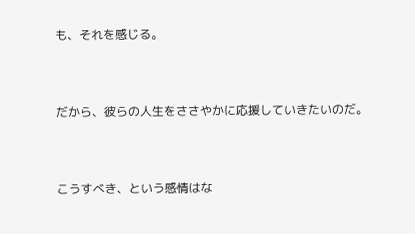も、それを感じる。


だから、彼らの人生をささやかに応援していきたいのだ。


こうすべき、という感情はな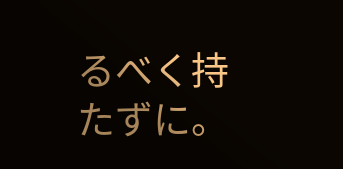るべく持たずに。